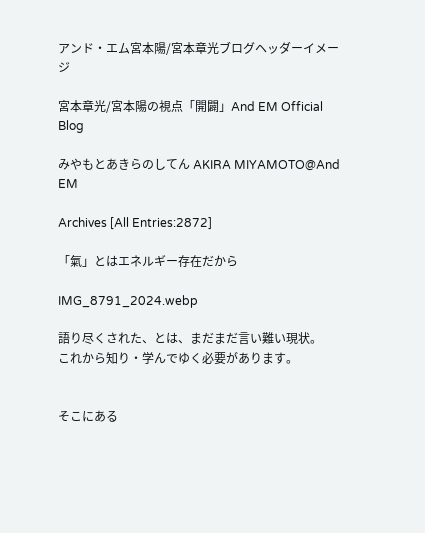アンド・エム宮本陽/宮本章光ブログヘッダーイメージ

宮本章光/宮本陽の視点「開闢」And EM Official Blog

みやもとあきらのしてん AKIRA MIYAMOTO@And EM

Archives [All Entries:2872]

「氣」とはエネルギー存在だから

IMG_8791_2024.webp

語り尽くされた、とは、まだまだ言い難い現状。
これから知り・学んでゆく必要があります。


そこにある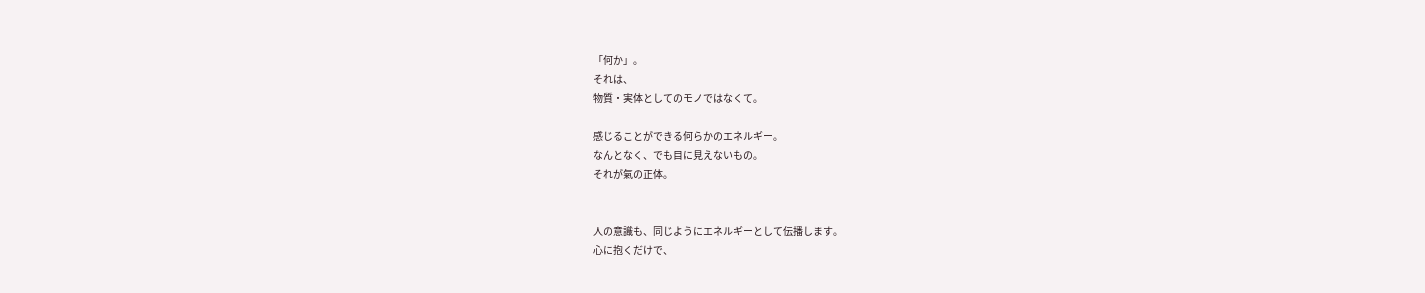「何か」。
それは、
物質・実体としてのモノではなくて。

感じることができる何らかのエネルギー。
なんとなく、でも目に見えないもの。
それが氣の正体。


人の意識も、同じようにエネルギーとして伝播します。
心に抱くだけで、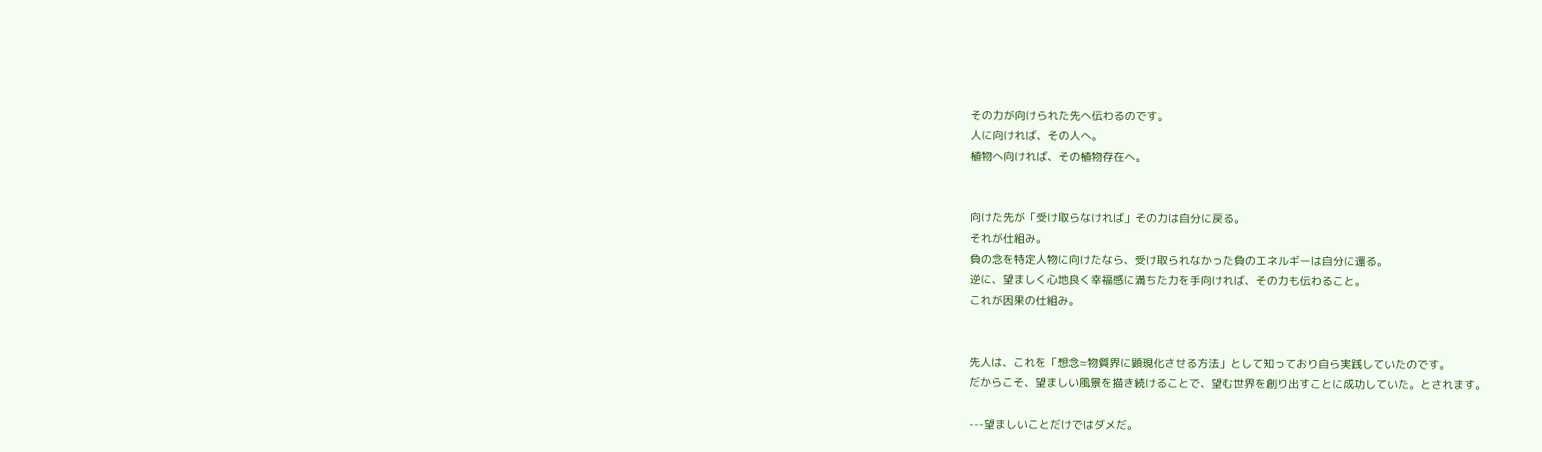その力が向けられた先へ伝わるのです。
人に向ければ、その人へ。
植物へ向ければ、その植物存在へ。


向けた先が「受け取らなければ」その力は自分に戻る。
それが仕組み。
負の念を特定人物に向けたなら、受け取られなかった負のエネルギーは自分に還る。
逆に、望ましく心地良く幸福感に満ちた力を手向ければ、その力も伝わること。
これが因果の仕組み。


先人は、これを「想念=物質界に顕現化させる方法」として知っており自ら実践していたのです。
だからこそ、望ましい風景を描き続けることで、望む世界を創り出すことに成功していた。とされます。

---望ましいことだけではダメだ。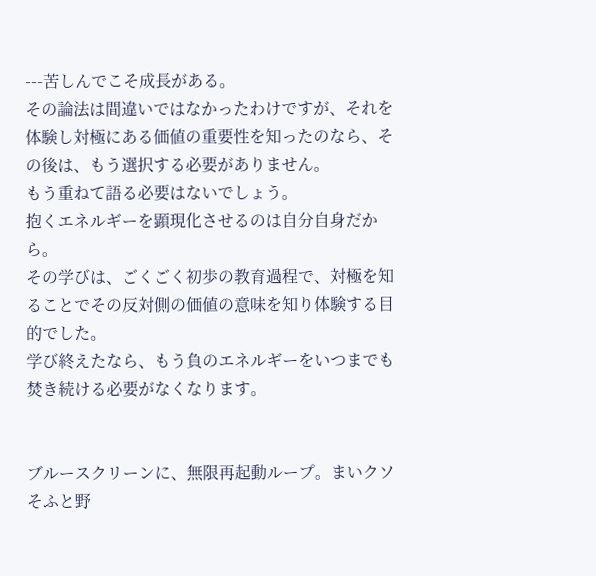---苦しんでこそ成長がある。
その論法は間違いではなかったわけですが、それを体験し対極にある価値の重要性を知ったのなら、その後は、もう選択する必要がありません。
もう重ねて語る必要はないでしょう。
抱くエネルギーを顕現化させるのは自分自身だから。
その学びは、ごくごく初歩の教育過程で、対極を知ることでその反対側の価値の意味を知り体験する目的でした。
学び終えたなら、もう負のエネルギーをいつまでも焚き続ける必要がなくなります。


ブルースクリーンに、無限再起動ループ。まいクソそふと野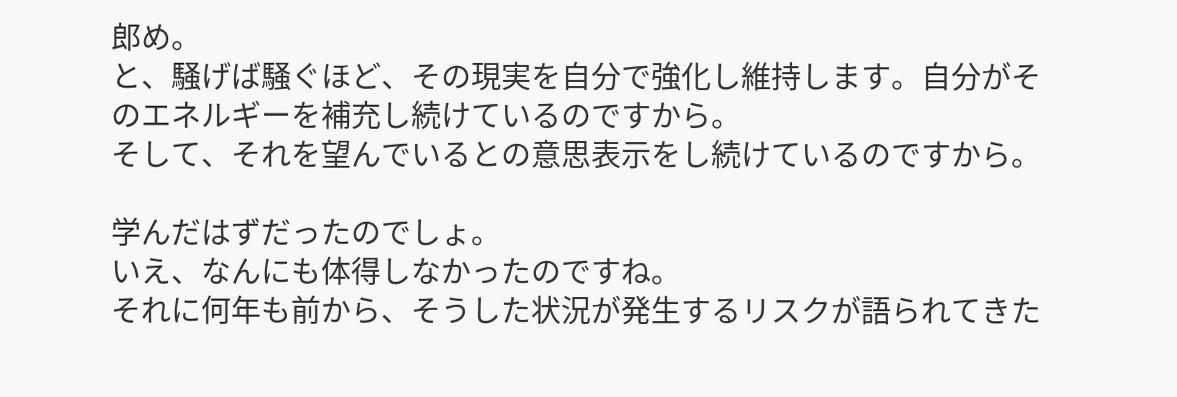郎め。
と、騒げば騒ぐほど、その現実を自分で強化し維持します。自分がそのエネルギーを補充し続けているのですから。
そして、それを望んでいるとの意思表示をし続けているのですから。

学んだはずだったのでしょ。
いえ、なんにも体得しなかったのですね。
それに何年も前から、そうした状況が発生するリスクが語られてきた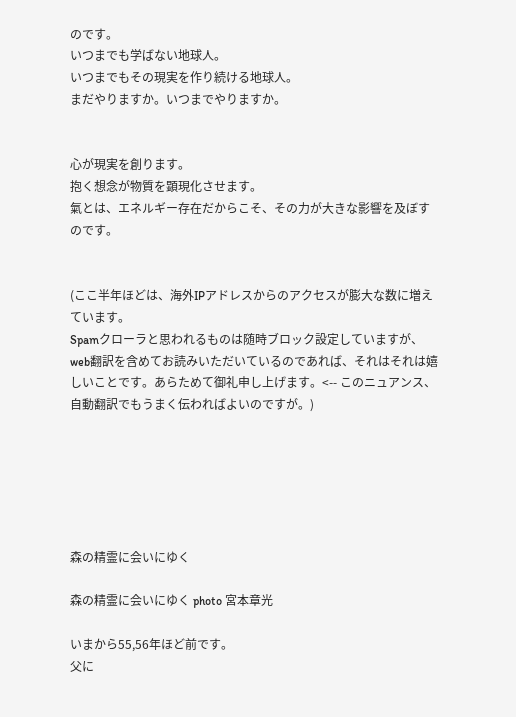のです。
いつまでも学ばない地球人。
いつまでもその現実を作り続ける地球人。
まだやりますか。いつまでやりますか。


心が現実を創ります。
抱く想念が物質を顕現化させます。
氣とは、エネルギー存在だからこそ、その力が大きな影響を及ぼすのです。


(ここ半年ほどは、海外IPアドレスからのアクセスが膨大な数に増えています。
Spamクローラと思われるものは随時ブロック設定していますが、web翻訳を含めてお読みいただいているのであれば、それはそれは嬉しいことです。あらためて御礼申し上げます。<-- このニュアンス、自動翻訳でもうまく伝わればよいのですが。)






森の精霊に会いにゆく

森の精霊に会いにゆく photo 宮本章光

いまから55,56年ほど前です。
父に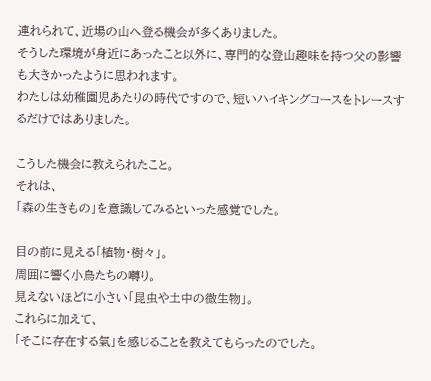連れられて、近場の山へ登る機会が多くありました。
そうした環境が身近にあったこと以外に、専門的な登山趣味を持つ父の影響も大きかったように思われます。
わたしは幼稚園児あたりの時代ですので、短いハイキングコースをトレースするだけではありました。

こうした機会に教えられたこと。
それは、
「森の生きもの」を意識してみるといった感覚でした。

目の前に見える「植物・樹々」。
周囲に響く小鳥たちの囀り。
見えないほどに小さい「昆虫や土中の微生物」。
これらに加えて、
「そこに存在する氣」を感じることを教えてもらったのでした。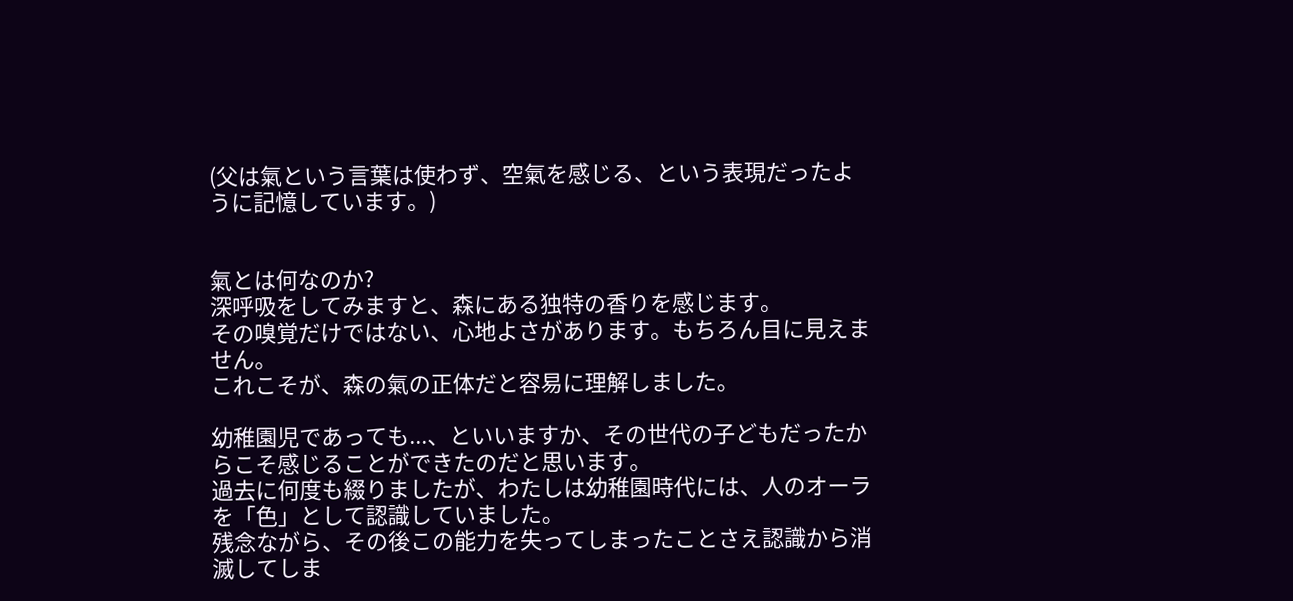(父は氣という言葉は使わず、空氣を感じる、という表現だったように記憶しています。)


氣とは何なのか?
深呼吸をしてみますと、森にある独特の香りを感じます。
その嗅覚だけではない、心地よさがあります。もちろん目に見えません。
これこそが、森の氣の正体だと容易に理解しました。

幼稚園児であっても...、といいますか、その世代の子どもだったからこそ感じることができたのだと思います。
過去に何度も綴りましたが、わたしは幼稚園時代には、人のオーラを「色」として認識していました。
残念ながら、その後この能力を失ってしまったことさえ認識から消滅してしま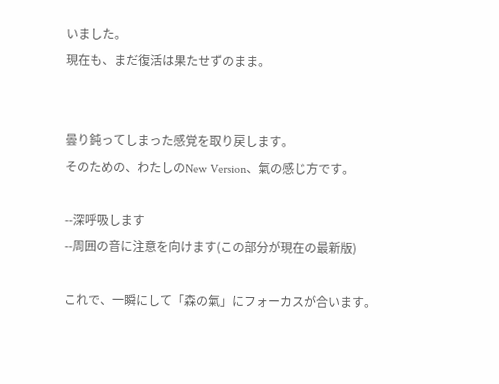いました。
現在も、まだ復活は果たせずのまま。


曇り鈍ってしまった感覚を取り戻します。
そのための、わたしのNew Version、氣の感じ方です。

--深呼吸します
--周囲の音に注意を向けます(この部分が現在の最新版)

これで、一瞬にして「森の氣」にフォーカスが合います。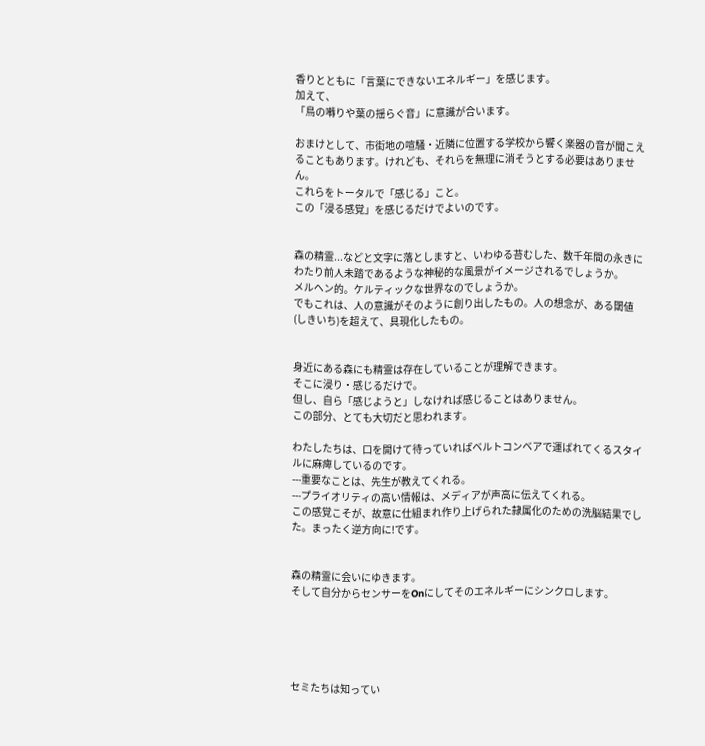香りとともに「言葉にできないエネルギー」を感じます。
加えて、
「鳥の囀りや葉の揺らぐ音」に意識が合います。

おまけとして、市街地の喧騒・近隣に位置する学校から響く楽器の音が聞こえることもあります。けれども、それらを無理に消そうとする必要はありません。
これらをトータルで「感じる」こと。
この「浸る感覚」を感じるだけでよいのです。


森の精霊...などと文字に落としますと、いわゆる苔むした、数千年間の永きにわたり前人未踏であるような神秘的な風景がイメージされるでしょうか。
メルヘン的。ケルティックな世界なのでしょうか。
でもこれは、人の意識がそのように創り出したもの。人の想念が、ある閾値(しきいち)を超えて、具現化したもの。


身近にある森にも精霊は存在していることが理解できます。
そこに浸り・感じるだけで。
但し、自ら「感じようと」しなければ感じることはありません。
この部分、とても大切だと思われます。

わたしたちは、口を開けて待っていればベルトコンベアで運ばれてくるスタイルに麻痺しているのです。
---重要なことは、先生が教えてくれる。
---プライオリティの高い情報は、メディアが声高に伝えてくれる。
この感覚こそが、故意に仕組まれ作り上げられた隷属化のための洗脳結果でした。まったく逆方向に!です。


森の精霊に会いにゆきます。
そして自分からセンサーをOnにしてそのエネルギーにシンクロします。





セミたちは知ってい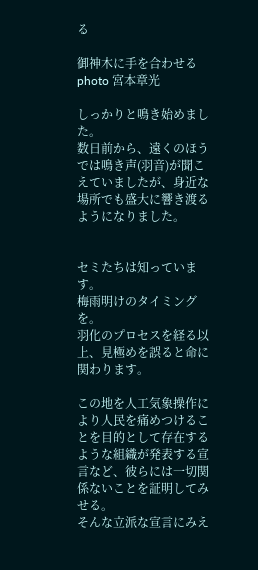る

御神木に手を合わせる photo 宮本章光

しっかりと鳴き始めました。
数日前から、遠くのほうでは鳴き声(羽音)が聞こえていましたが、身近な場所でも盛大に響き渡るようになりました。


セミたちは知っています。
梅雨明けのタイミングを。
羽化のプロセスを経る以上、見極めを誤ると命に関わります。

この地を人工気象操作により人民を痛めつけることを目的として存在するような組織が発表する宣言など、彼らには一切関係ないことを証明してみせる。
そんな立派な宣言にみえ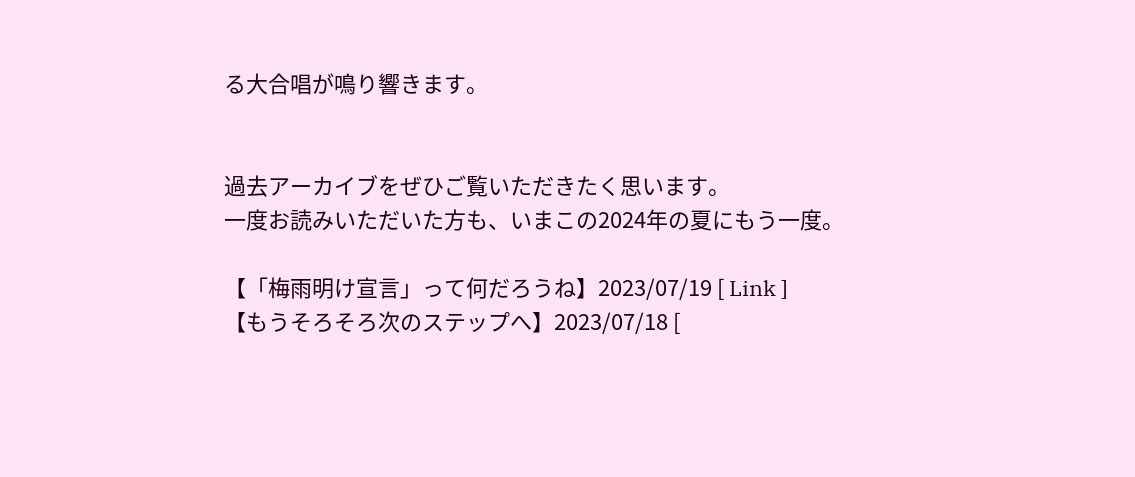る大合唱が鳴り響きます。


過去アーカイブをぜひご覧いただきたく思います。
一度お読みいただいた方も、いまこの2024年の夏にもう一度。

【「梅雨明け宣言」って何だろうね】2023/07/19 [ Link ]
【もうそろそろ次のステップへ】2023/07/18 [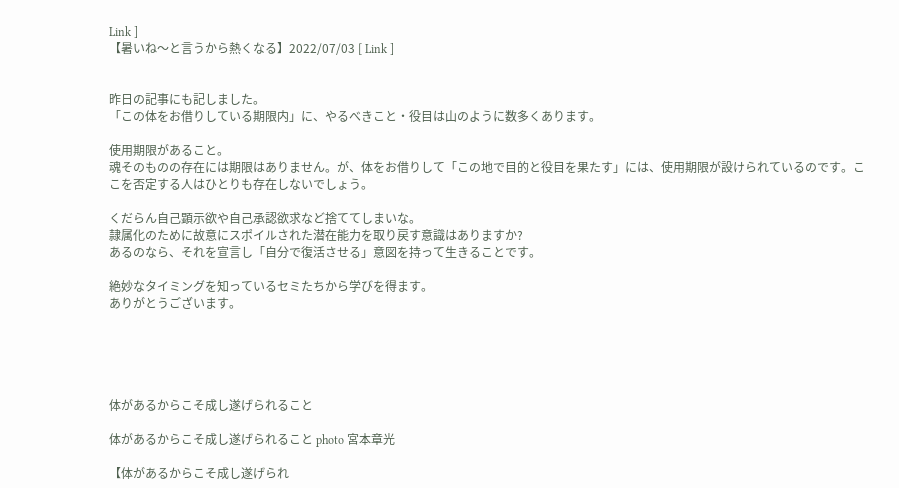Link ]
【暑いね〜と言うから熱くなる】2022/07/03 [ Link ]


昨日の記事にも記しました。
「この体をお借りしている期限内」に、やるべきこと・役目は山のように数多くあります。

使用期限があること。
魂そのものの存在には期限はありません。が、体をお借りして「この地で目的と役目を果たす」には、使用期限が設けられているのです。ここを否定する人はひとりも存在しないでしょう。

くだらん自己顕示欲や自己承認欲求など捨ててしまいな。
隷属化のために故意にスポイルされた潜在能力を取り戻す意識はありますか?
あるのなら、それを宣言し「自分で復活させる」意図を持って生きることです。

絶妙なタイミングを知っているセミたちから学びを得ます。
ありがとうございます。





体があるからこそ成し遂げられること

体があるからこそ成し遂げられること photo 宮本章光

【体があるからこそ成し遂げられ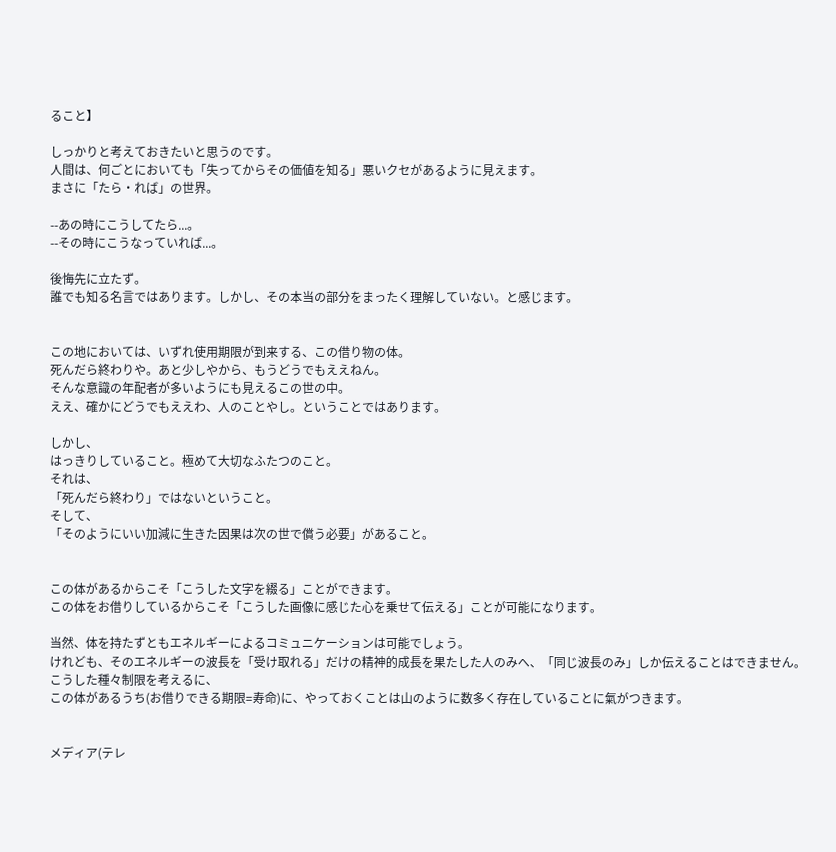ること】

しっかりと考えておきたいと思うのです。
人間は、何ごとにおいても「失ってからその価値を知る」悪いクセがあるように見えます。
まさに「たら・れば」の世界。

--あの時にこうしてたら...。
--その時にこうなっていれば...。

後悔先に立たず。
誰でも知る名言ではあります。しかし、その本当の部分をまったく理解していない。と感じます。


この地においては、いずれ使用期限が到来する、この借り物の体。
死んだら終わりや。あと少しやから、もうどうでもええねん。
そんな意識の年配者が多いようにも見えるこの世の中。
ええ、確かにどうでもええわ、人のことやし。ということではあります。

しかし、
はっきりしていること。極めて大切なふたつのこと。
それは、
「死んだら終わり」ではないということ。
そして、
「そのようにいい加減に生きた因果は次の世で償う必要」があること。


この体があるからこそ「こうした文字を綴る」ことができます。
この体をお借りしているからこそ「こうした画像に感じた心を乗せて伝える」ことが可能になります。

当然、体を持たずともエネルギーによるコミュニケーションは可能でしょう。
けれども、そのエネルギーの波長を「受け取れる」だけの精神的成長を果たした人のみへ、「同じ波長のみ」しか伝えることはできません。
こうした種々制限を考えるに、
この体があるうち(お借りできる期限=寿命)に、やっておくことは山のように数多く存在していることに氣がつきます。


メディア(テレ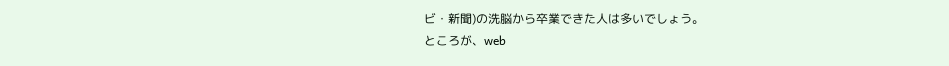ビ・新聞)の洗脳から卒業できた人は多いでしょう。
ところが、web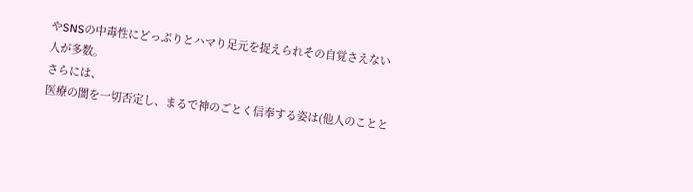やSNSの中毒性にどっぷりとハマり足元を捉えられその自覚さえない人が多数。
さらには、
医療の闇を一切否定し、まるで神のごとく信奉する姿は(他人のことと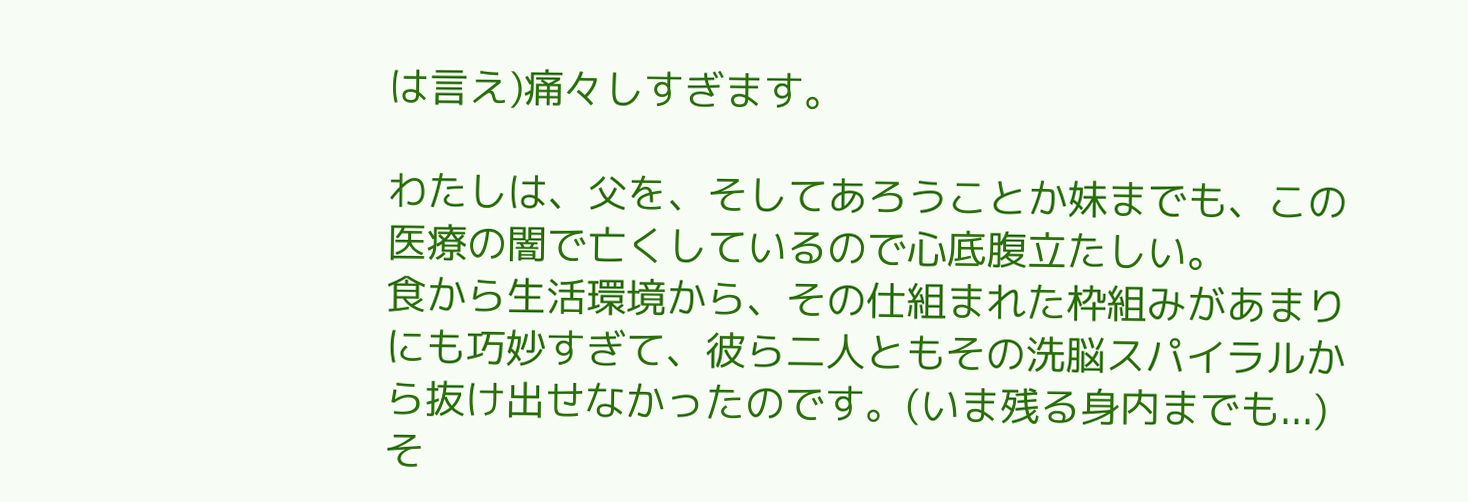は言え)痛々しすぎます。

わたしは、父を、そしてあろうことか妹までも、この医療の闇で亡くしているので心底腹立たしい。
食から生活環境から、その仕組まれた枠組みがあまりにも巧妙すぎて、彼ら二人ともその洗脳スパイラルから抜け出せなかったのです。(いま残る身内までも...)
そ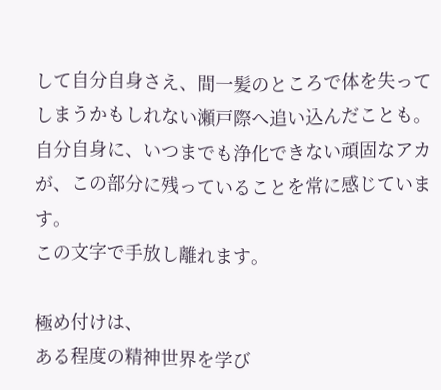して自分自身さえ、間一髪のところで体を失ってしまうかもしれない瀬戸際へ追い込んだことも。
自分自身に、いつまでも浄化できない頑固なアカが、この部分に残っていることを常に感じています。
この文字で手放し離れます。

極め付けは、
ある程度の精神世界を学び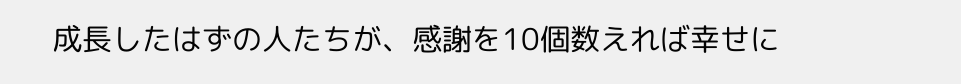成長したはずの人たちが、感謝を10個数えれば幸せに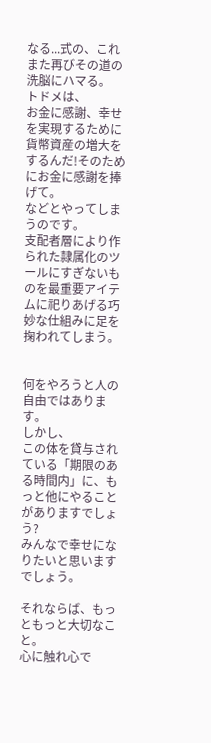なる...式の、これまた再びその道の洗脳にハマる。
トドメは、
お金に感謝、幸せを実現するために貨幣資産の増大をするんだ!そのためにお金に感謝を捧げて。
などとやってしまうのです。
支配者層により作られた隷属化のツールにすぎないものを最重要アイテムに祀りあげる巧妙な仕組みに足を掬われてしまう。


何をやろうと人の自由ではあります。
しかし、
この体を貸与されている「期限のある時間内」に、もっと他にやることがありますでしょう?
みんなで幸せになりたいと思いますでしょう。

それならば、もっともっと大切なこと。
心に触れ心で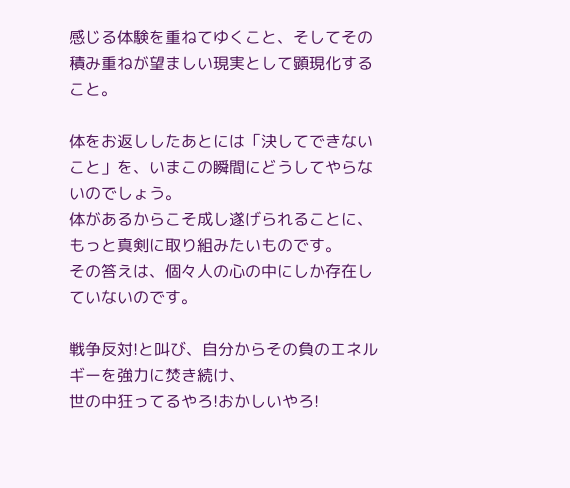感じる体験を重ねてゆくこと、そしてその積み重ねが望ましい現実として顕現化すること。

体をお返ししたあとには「決してできないこと」を、いまこの瞬間にどうしてやらないのでしょう。
体があるからこそ成し遂げられることに、もっと真剣に取り組みたいものです。
その答えは、個々人の心の中にしか存在していないのです。

戦争反対!と叫び、自分からその負のエネルギーを強力に焚き続け、
世の中狂ってるやろ!おかしいやろ!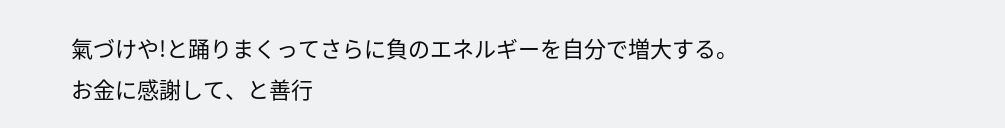氣づけや!と踊りまくってさらに負のエネルギーを自分で増大する。
お金に感謝して、と善行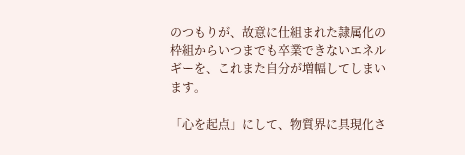のつもりが、故意に仕組まれた隷属化の枠組からいつまでも卒業できないエネルギーを、これまた自分が増幅してしまいます。

「心を起点」にして、物質界に具現化さ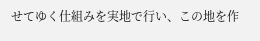せてゆく仕組みを実地で行い、この地を作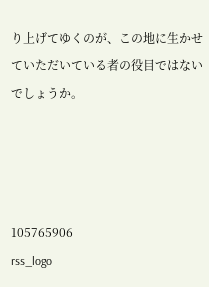り上げてゆくのが、この地に生かせていただいている者の役目ではないでしょうか。




105765906
rss_logo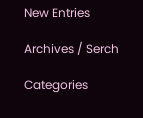New Entries

Archives / Serch

Categories